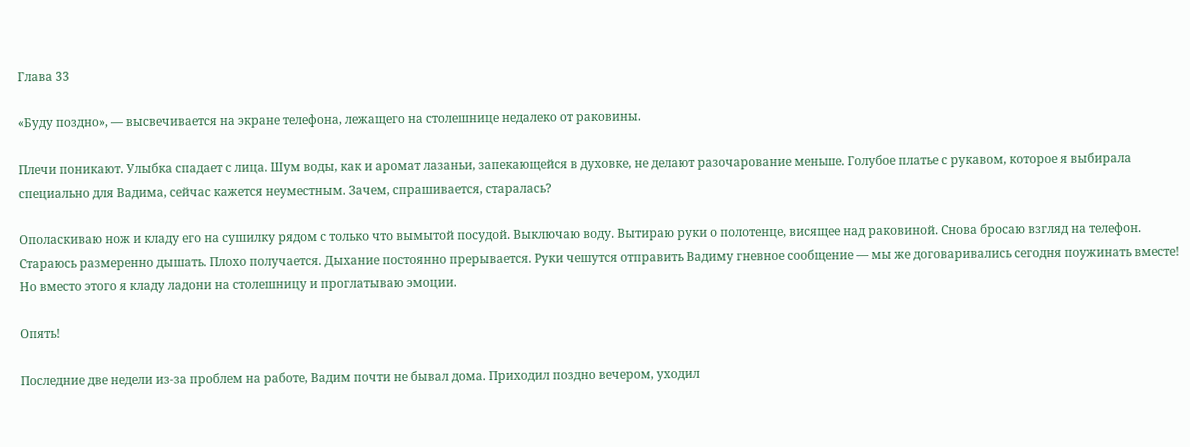Глава 33

«Буду поздно», — высвечивается на экране телефона, лежащего на столешнице недалеко от раковины.

Плечи поникают. Улыбка спадает с лица. Шум воды, как и аромат лазаньи, запекающейся в духовке, не делают разочарование меньше. Голубое платье с рукавом, которое я выбирала специально для Вадима, сейчас кажется неуместным. Зачем, спрашивается, старалась?

Ополаскиваю нож и кладу его на сушилку рядом с только что вымытой посудой. Выключаю воду. Вытираю руки о полотенце, висящее над раковиной. Снова бросаю взгляд на телефон. Стараюсь размеренно дышать. Плохо получается. Дыхание постоянно прерывается. Руки чешутся отправить Вадиму гневное сообщение — мы же договаривались сегодня поужинать вместе! Но вместо этого я кладу ладони на столешницу и проглатываю эмоции.

Опять!

Последние две недели из-за проблем на работе, Вадим почти не бывал дома. Приходил поздно вечером, уходил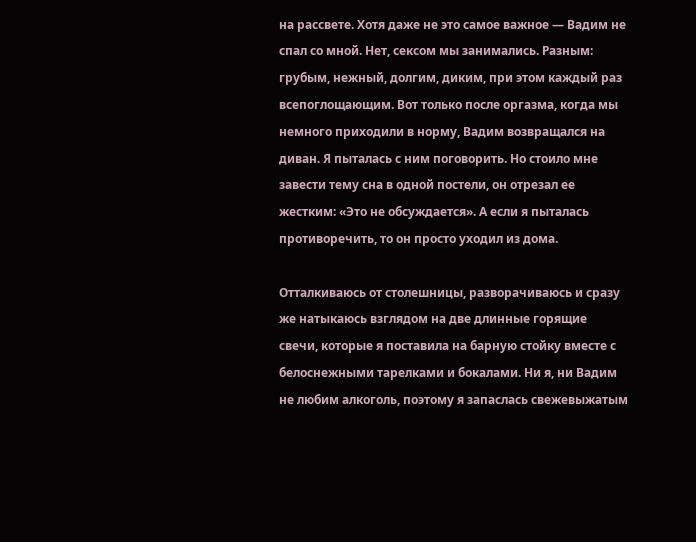на рассвете. Хотя даже не это самое важное — Вадим не спал со мной. Нет, сексом мы занимались. Разным: грубым, нежный, долгим, диким, при этом каждый раз всепоглощающим. Вот только после оргазма, когда мы немного приходили в норму, Вадим возвращался на диван. Я пыталась с ним поговорить. Но стоило мне завести тему сна в одной постели, он отрезал ее жестким: «Это не обсуждается». А если я пыталась противоречить, то он просто уходил из дома.

Отталкиваюсь от столешницы, разворачиваюсь и сразу же натыкаюсь взглядом на две длинные горящие свечи, которые я поставила на барную стойку вместе с белоснежными тарелками и бокалами. Ни я, ни Вадим не любим алкоголь, поэтому я запаслась свежевыжатым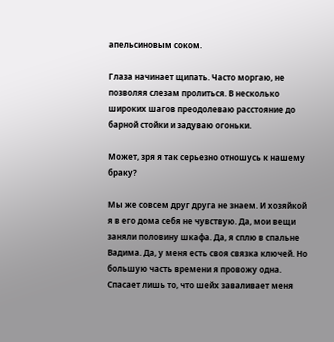апельсиновым соком.

Глаза начинает щипать. Часто моргаю, не позволяя слезам пролиться. В несколько широких шагов преодолеваю расстояние до барной стойки и задуваю огоньки.

Может, зря я так серьезно отношусь к нашему браку?

Мы же совсем друг друга не знаем. И хозяйкой я в его дома себя не чувствую. Да, мои вещи заняли половину шкафа. Да, я сплю в спальне Вадима. Да, у меня есть своя связка ключей. Но большую часть времени я провожу одна. Спасает лишь то, что шейх заваливает меня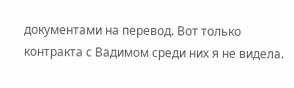документами на перевод. Вот только контракта с Вадимом среди них я не видела.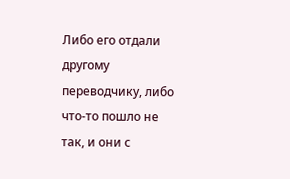Либо его отдали другому переводчику, либо что-то пошло не так, и они с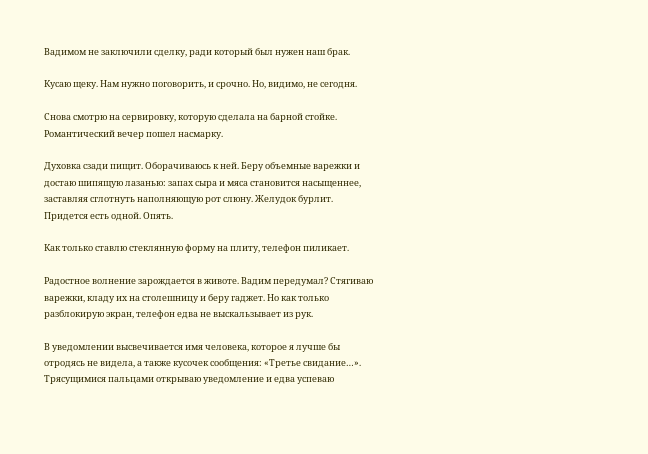Вадимом не заключили сделку, ради который был нужен наш брак.

Кусаю щеку. Нам нужно поговорить, и срочно. Но, видимо, не сегодня.

Снова смотрю на сервировку, которую сделала на барной стойке. Романтический вечер пошел насмарку.

Духовка сзади пищит. Оборачиваюсь к ней. Беру объемные варежки и достаю шипящую лазанью: запах сыра и мяса становится насыщеннее, заставляя сглотнуть наполняющую рот слюну. Желудок бурлит. Придется есть одной. Опять.

Как только ставлю стеклянную форму на плиту, телефон пиликает.

Радостное волнение зарождается в животе. Вадим передумал? Стягиваю варежки, кладу их на столешницу и беру гаджет. Но как только разблокирую экран, телефон едва не выскальзывает из рук.

В уведомлении высвечивается имя человека, которое я лучше бы отродясь не видела, а также кусочек сообщения: «Третье свидание…». Трясущимися пальцами открываю уведомление и едва успеваю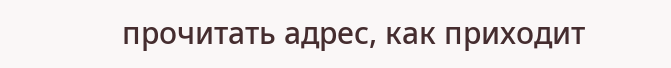прочитать адрес, как приходит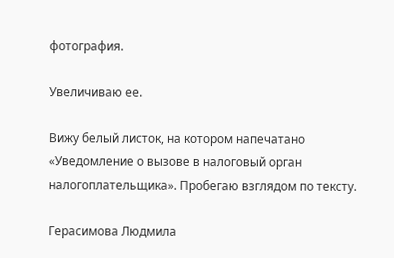фотография.

Увеличиваю ее.

Вижу белый листок, на котором напечатано «Уведомление о вызове в налоговый орган налогоплательщика». Пробегаю взглядом по тексту.

Герасимова Людмила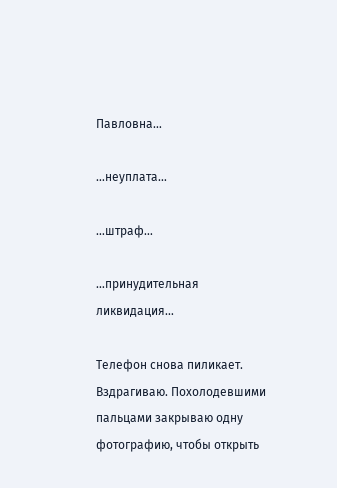Павловна…

…неуплата…

…штраф…

…принудительная ликвидация…

Телефон снова пиликает. Вздрагиваю. Похолодевшими пальцами закрываю одну фотографию, чтобы открыть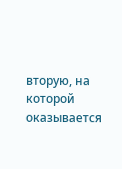вторую, на которой оказывается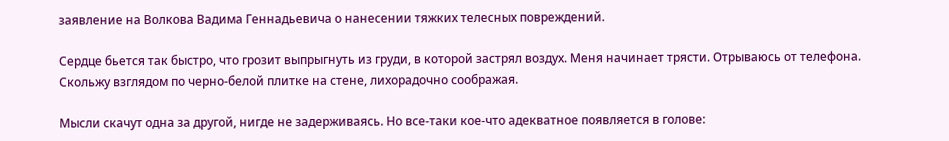заявление на Волкова Вадима Геннадьевича о нанесении тяжких телесных повреждений.

Сердце бьется так быстро, что грозит выпрыгнуть из груди, в которой застрял воздух. Меня начинает трясти. Отрываюсь от телефона. Скольжу взглядом по черно-белой плитке на стене, лихорадочно соображая.

Мысли скачут одна за другой, нигде не задерживаясь. Но все-таки кое-что адекватное появляется в голове: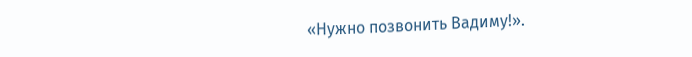«Нужно позвонить Вадиму!».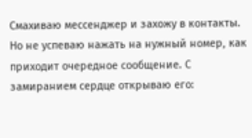Смахиваю мессенджер и захожу в контакты. Но не успеваю нажать на нужный номер, как приходит очередное сообщение. С замиранием сердце открываю его: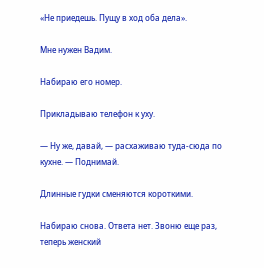«Не приедешь. Пущу в ход оба дела».

Мне нужен Вадим.

Набираю его номер.

Прикладываю телефон к уху.

— Ну же, давай, — расхаживаю туда-сюда по кухне. — Поднимай.

Длинные гудки сменяются короткими.

Набираю снова. Ответа нет. Звоню еще раз, теперь женский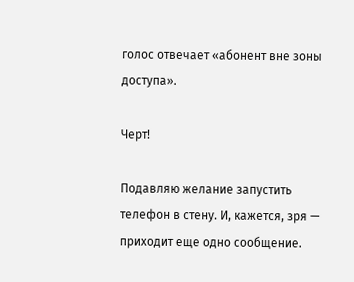голос отвечает «абонент вне зоны доступа».

Черт!

Подавляю желание запустить телефон в стену. И, кажется, зря — приходит еще одно сообщение.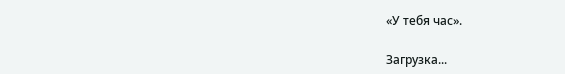«У тебя час».

Загрузка...